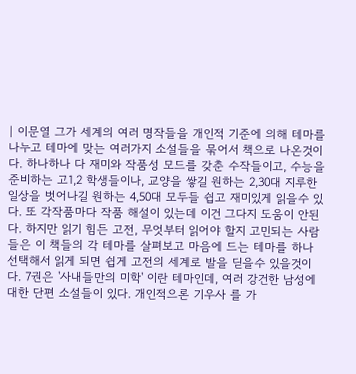| 이문열 그가 세계의 여러 명작들을 개인적 기준에 의해 테마를 나누고 테마에 맞는 여러가지 소설들을 묶어서 책으로 나온것이다. 하나하나 다 재미와 작품성 모드를 갖춘 수작들이고, 수능을 준비하는 고1,2 학생들이나, 교양을 쌓길 원하는 2,30대 지루한 일상을 벗어나길 원하는 4,50대 모두들 쉽고 재미있게 읽을수 있다. 또 각작품마다 작품 해설이 있는데 이건 그다지 도움이 안된다. 하지만 읽기 힘든 고전, 무엇부터 읽어야 할지 고민되는 사람들은 이 책들의 각 테마를 살펴보고 마음에 드는 테마를 하나 선택해서 읽게 되면 쉽게 고전의 세계로 발을 딛을수 있을것이다. 7권은 '사내들만의 미학' 이란 테마인데, 여러 강건한 남성에 대한 단편 소설들이 있다. 개인적으론 기우사 를 가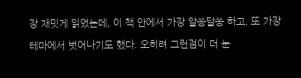장 재밋게 읽었는데, 이 책 안에서 가장 알쏭달쏭 하고, 또 가장 테마에서 벗어나기도 했다. 오히려 그런점이 더 눈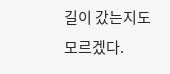길이 갔는지도 모르겠다.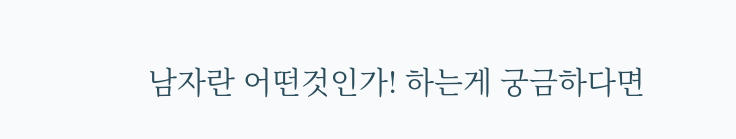남자란 어떤것인가! 하는게 궁금하다면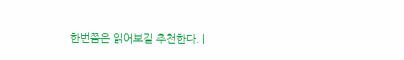한번쯤은 읽어보길 추천한다. |